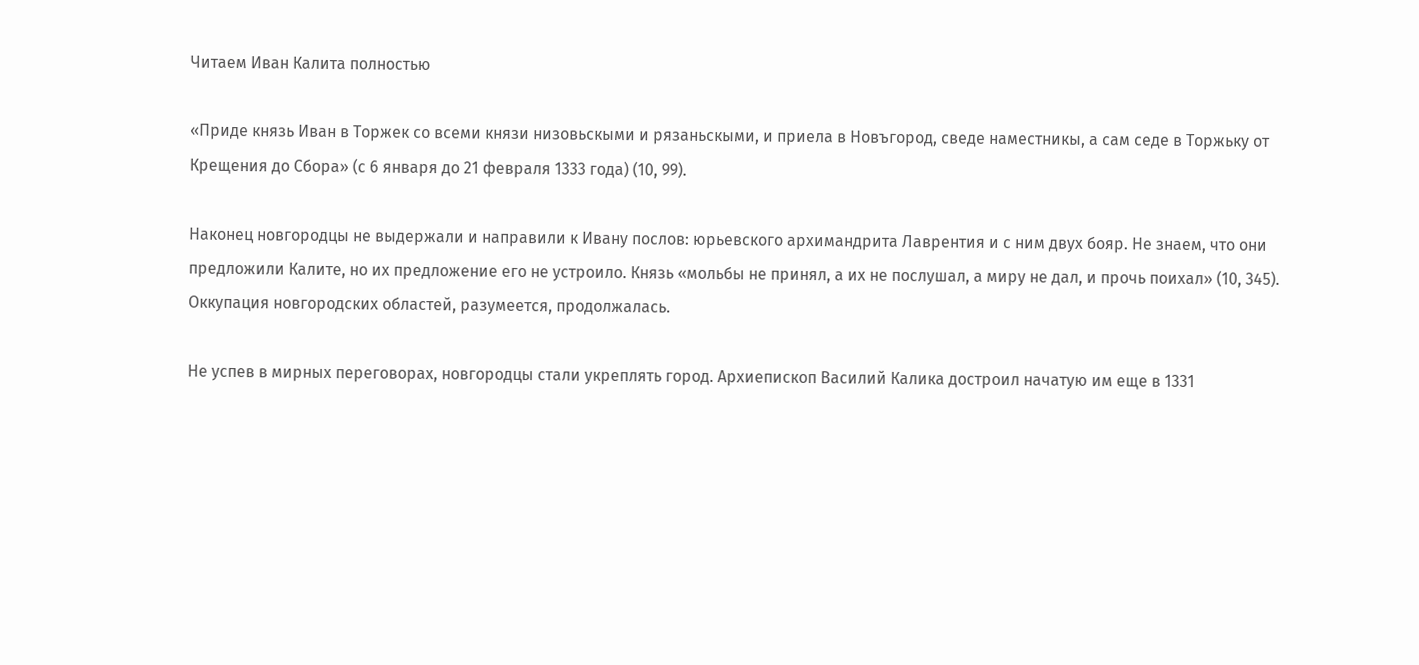Читаем Иван Калита полностью

«Приде князь Иван в Торжек со всеми князи низовьскыми и рязаньскыми, и приела в Новъгород, сведе наместникы, а сам седе в Торжьку от Крещения до Сбора» (с 6 января до 21 февраля 1333 года) (10, 99).

Наконец новгородцы не выдержали и направили к Ивану послов: юрьевского архимандрита Лаврентия и с ним двух бояр. Не знаем, что они предложили Калите, но их предложение его не устроило. Князь «мольбы не принял, а их не послушал, а миру не дал, и прочь поихал» (10, 345). Оккупация новгородских областей, разумеется, продолжалась.

Не успев в мирных переговорах, новгородцы стали укреплять город. Архиепископ Василий Калика достроил начатую им еще в 1331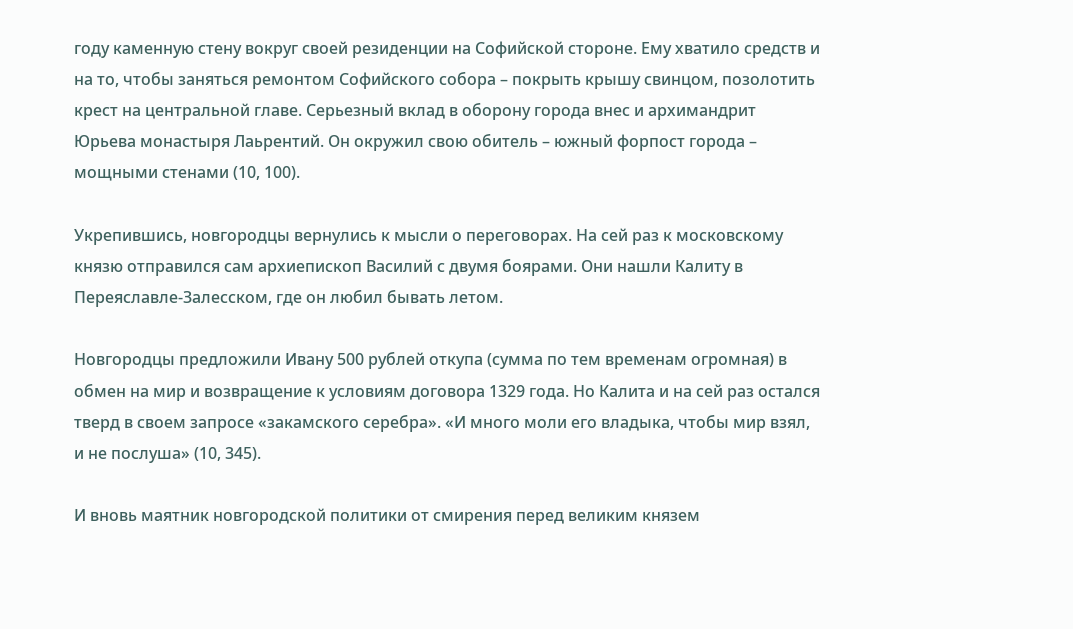году каменную стену вокруг своей резиденции на Софийской стороне. Ему хватило средств и на то, чтобы заняться ремонтом Софийского собора – покрыть крышу свинцом, позолотить крест на центральной главе. Серьезный вклад в оборону города внес и архимандрит Юрьева монастыря Лаьрентий. Он окружил свою обитель – южный форпост города – мощными стенами (10, 100).

Укрепившись, новгородцы вернулись к мысли о переговорах. На сей раз к московскому князю отправился сам архиепископ Василий с двумя боярами. Они нашли Калиту в Переяславле-Залесском, где он любил бывать летом.

Новгородцы предложили Ивану 500 рублей откупа (сумма по тем временам огромная) в обмен на мир и возвращение к условиям договора 1329 года. Но Калита и на сей раз остался тверд в своем запросе «закамского серебра». «И много моли его владыка, чтобы мир взял, и не послуша» (10, 345).

И вновь маятник новгородской политики от смирения перед великим князем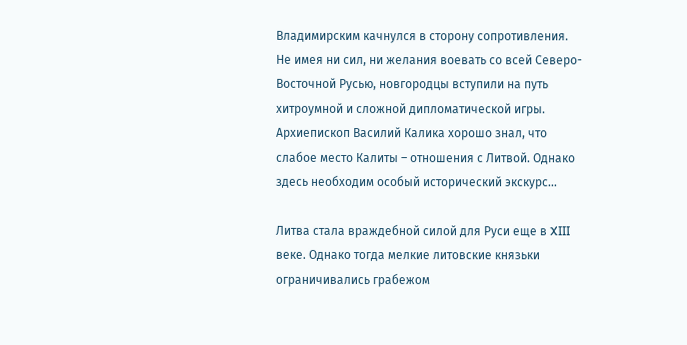Владимирским качнулся в сторону сопротивления. Не имея ни сил, ни желания воевать со всей Северо-Восточной Русью, новгородцы вступили на путь хитроумной и сложной дипломатической игры. Архиепископ Василий Калика хорошо знал, что слабое место Калиты – отношения с Литвой. Однако здесь необходим особый исторический экскурс...

Литва стала враждебной силой для Руси еще в XIII веке. Однако тогда мелкие литовские князьки ограничивались грабежом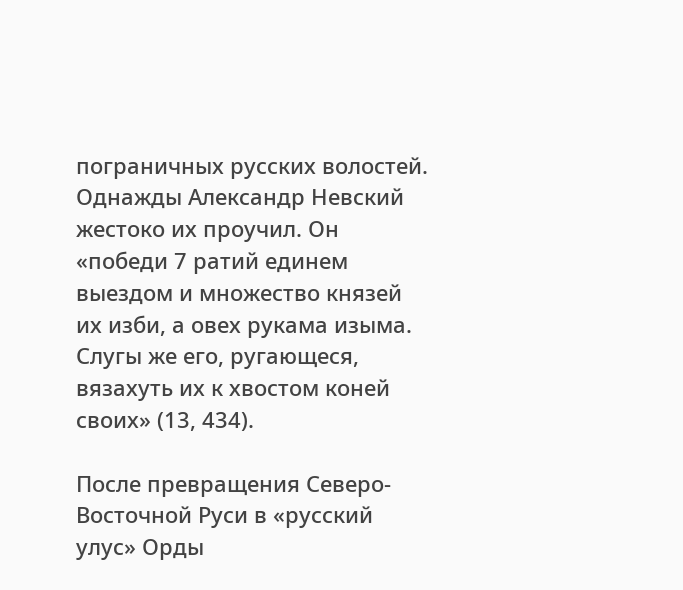пограничных русских волостей. Однажды Александр Невский жестоко их проучил. Он «победи 7 ратий единем выездом и множество князей их изби, а овех рукама изыма. Слугы же его, ругающеся, вязахуть их к хвостом коней своих» (13, 434).

После превращения Северо-Восточной Руси в «русский улус» Орды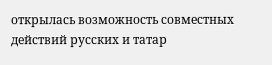открылась возможность совместных действий русских и татар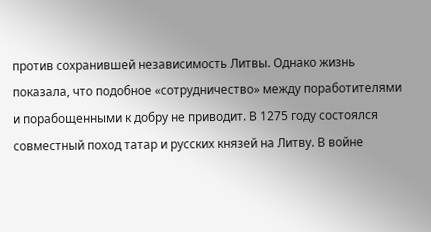против сохранившей независимость Литвы. Однако жизнь показала, что подобное «сотрудничество» между поработителями и порабощенными к добру не приводит. В 1275 году состоялся совместный поход татар и русских князей на Литву. В войне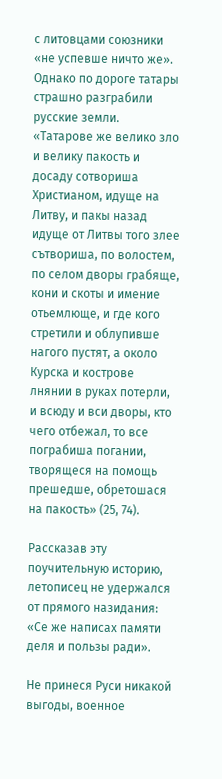с литовцами союзники «не успевше ничто же». Однако по дороге татары страшно разграбили русские земли. «Татарове же велико зло и велику пакость и досаду сотвориша Христианом, идуще на Литву, и пакы назад идуще от Литвы того злее сътвориша, по волостем, по селом дворы грабяще, кони и скоты и имение отьемлюще, и где кого стретили и облупивше нагого пустят, а около Курска и кострове лнянии в руках потерли, и всюду и вси дворы, кто чего отбежал, то все пограбиша погании, творящеся на помощь прешедше, обретошася на пакость» (25, 74).

Рассказав эту поучительную историю, летописец не удержался от прямого назидания: «Се же написах памяти деля и пользы ради».

Не принеся Руси никакой выгоды, военное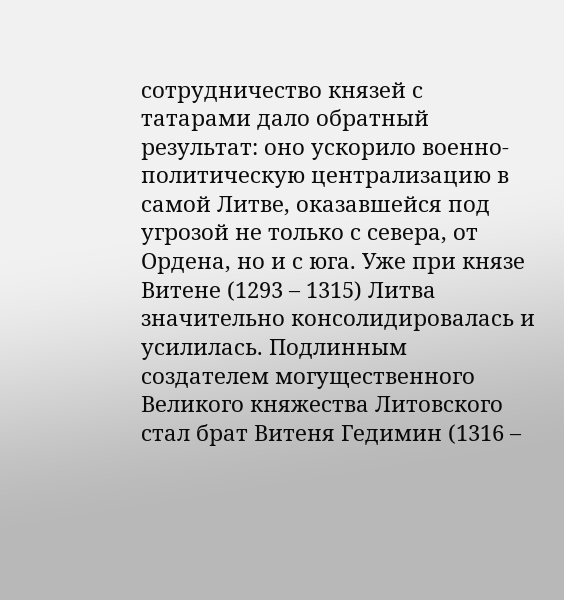сотрудничество князей с татарами дало обратный результат: оно ускорило военно-политическую централизацию в самой Литве, оказавшейся под угрозой не только с севера, от Ордена, но и с юга. Уже при князе Витене (1293 – 1315) Литва значительно консолидировалась и усилилась. Подлинным создателем могущественного Великого княжества Литовского стал брат Витеня Гедимин (1316 –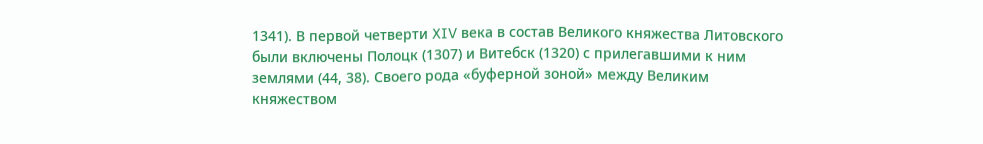1341). В первой четверти XIV века в состав Великого княжества Литовского были включены Полоцк (1307) и Витебск (1320) с прилегавшими к ним землями (44, 38). Своего рода «буферной зоной» между Великим княжеством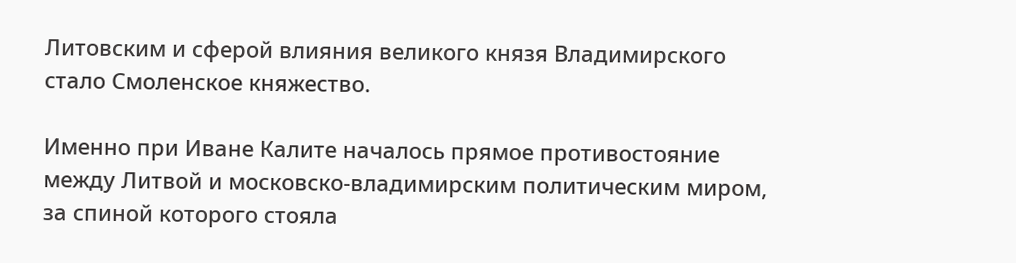Литовским и сферой влияния великого князя Владимирского стало Смоленское княжество.

Именно при Иване Калите началось прямое противостояние между Литвой и московско-владимирским политическим миром, за спиной которого стояла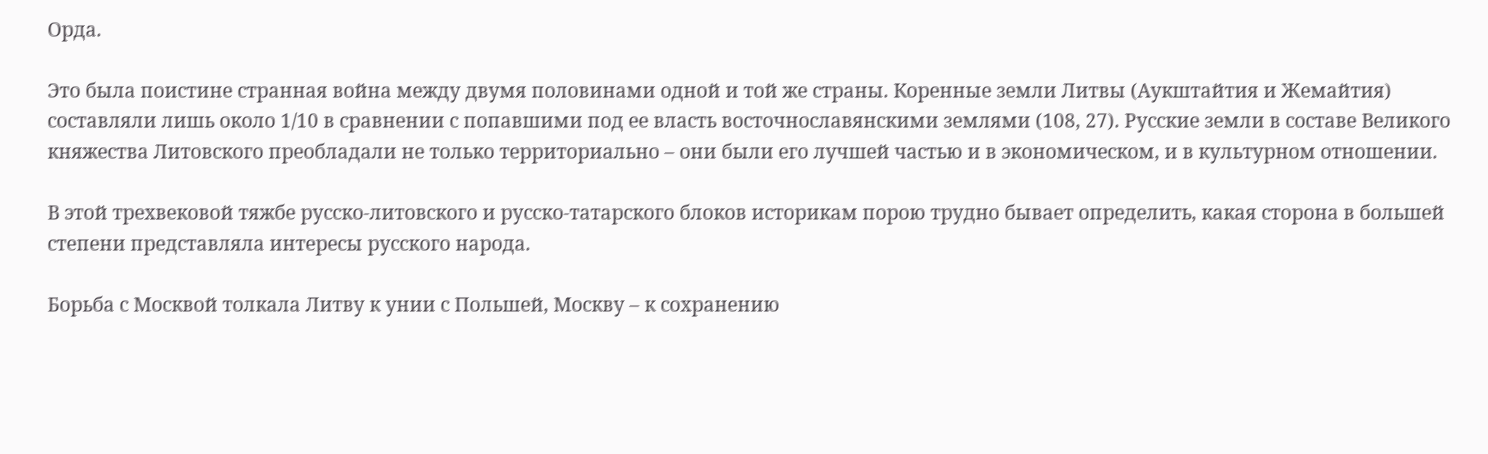Орда.

Это была поистине странная война между двумя половинами одной и той же страны. Коренные земли Литвы (Аукштайтия и Жемайтия) составляли лишь около 1/10 в сравнении с попавшими под ее власть восточнославянскими землями (108, 27). Русские земли в составе Великого княжества Литовского преобладали не только территориально – они были его лучшей частью и в экономическом, и в культурном отношении.

В этой трехвековой тяжбе русско-литовского и русско-татарского блоков историкам порою трудно бывает определить, какая сторона в большей степени представляла интересы русского народа.

Борьба с Москвой толкала Литву к унии с Польшей, Москву – к сохранению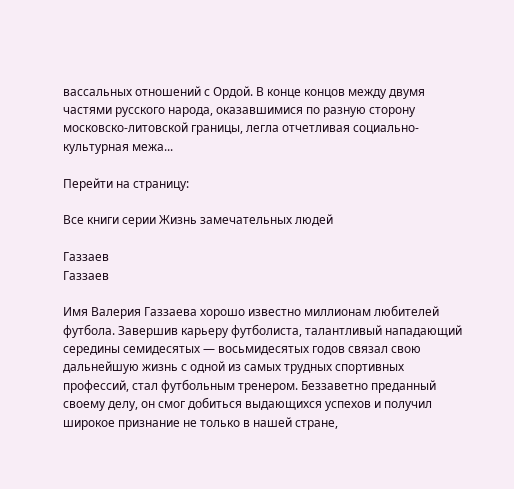вассальных отношений с Ордой. В конце концов между двумя частями русского народа, оказавшимися по разную сторону московско-литовской границы, легла отчетливая социально-культурная межа...

Перейти на страницу:

Все книги серии Жизнь замечательных людей

Газзаев
Газзаев

Имя Валерия Газзаева хорошо известно миллионам любителей футбола. Завершив карьеру футболиста, талантливый нападающий середины семидесятых — восьмидесятых годов связал свою дальнейшую жизнь с одной из самых трудных спортивных профессий, стал футбольным тренером. Беззаветно преданный своему делу, он смог добиться выдающихся успехов и получил широкое признание не только в нашей стране,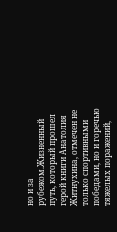но и за рубежом.Жизненный путь, который прошел герой книги Анатолия Житнухина, отмечен не только спортивными победами, но и горечью тяжелых поражений,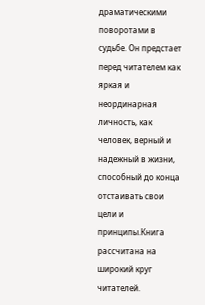драматическими поворотами в судьбе. Он предстает перед читателем как яркая и неординарная личность, как человек, верный и надежный в жизни, способный до конца отстаивать свои цели и принципы.Книга рассчитана на широкий круг читателей.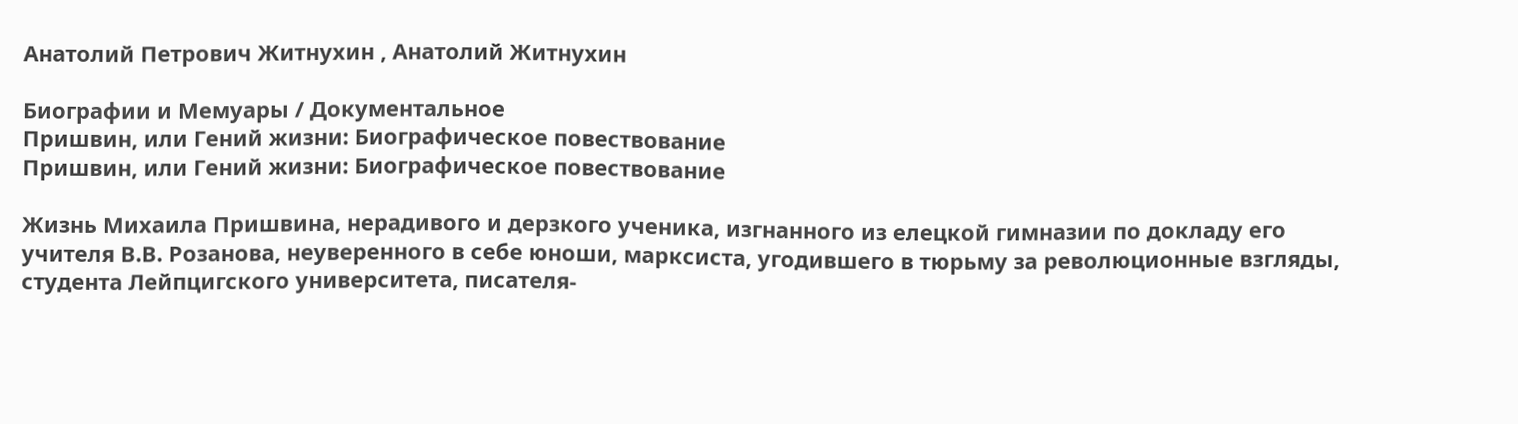Анатолий Петрович Житнухин , Анатолий Житнухин

Биографии и Мемуары / Документальное
Пришвин, или Гений жизни: Биографическое повествование
Пришвин, или Гений жизни: Биографическое повествование

Жизнь Михаила Пришвина, нерадивого и дерзкого ученика, изгнанного из елецкой гимназии по докладу его учителя В.В. Розанова, неуверенного в себе юноши, марксиста, угодившего в тюрьму за революционные взгляды, студента Лейпцигского университета, писателя-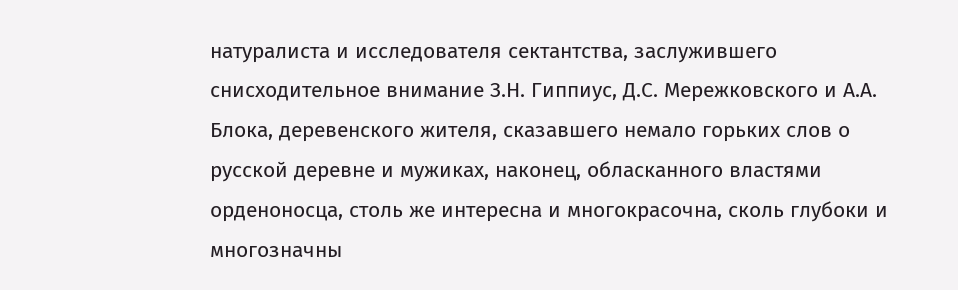натуралиста и исследователя сектантства, заслужившего снисходительное внимание З.Н. Гиппиус, Д.С. Мережковского и А.А. Блока, деревенского жителя, сказавшего немало горьких слов о русской деревне и мужиках, наконец, обласканного властями орденоносца, столь же интересна и многокрасочна, сколь глубоки и многозначны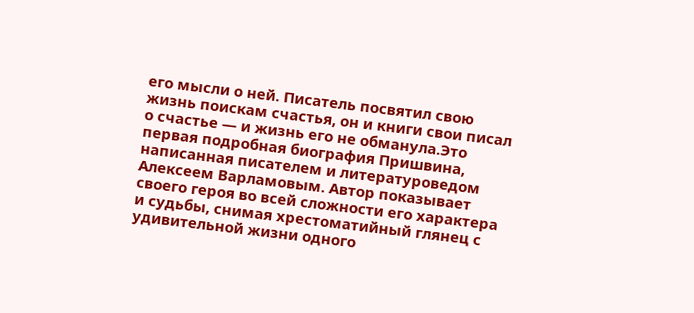его мысли о ней. Писатель посвятил свою жизнь поискам счастья, он и книги свои писал о счастье — и жизнь его не обманула.Это первая подробная биография Пришвина, написанная писателем и литературоведом Алексеем Варламовым. Автор показывает своего героя во всей сложности его характера и судьбы, снимая хрестоматийный глянец с удивительной жизни одного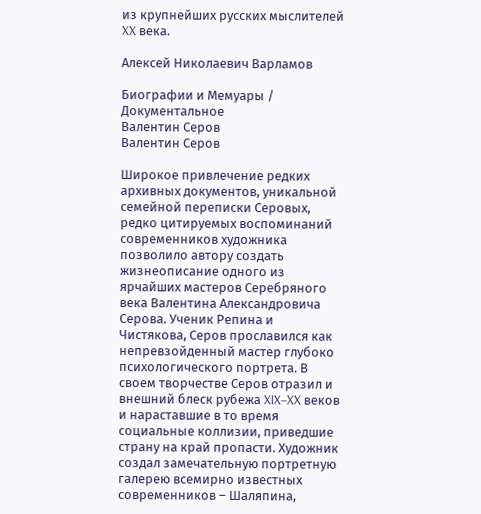из крупнейших русских мыслителей XX века.

Алексей Николаевич Варламов

Биографии и Мемуары / Документальное
Валентин Серов
Валентин Серов

Широкое привлечение редких архивных документов, уникальной семейной переписки Серовых, редко цитируемых воспоминаний современников художника позволило автору создать жизнеописание одного из ярчайших мастеров Серебряного века Валентина Александровича Серова. Ученик Репина и Чистякова, Серов прославился как непревзойденный мастер глубоко психологического портрета. В своем творчестве Серов отразил и внешний блеск рубежа XIX–XX веков и нараставшие в то время социальные коллизии, приведшие страну на край пропасти. Художник создал замечательную портретную галерею всемирно известных современников – Шаляпина,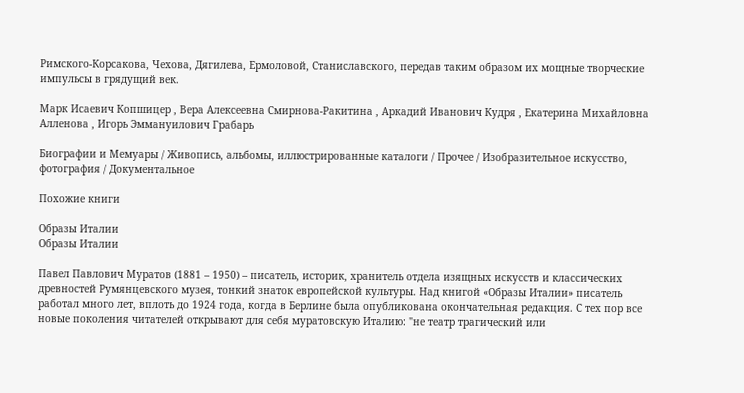Римского-Корсакова, Чехова, Дягилева, Ермоловой, Станиславского, передав таким образом их мощные творческие импульсы в грядущий век.

Марк Исаевич Копшицер , Вера Алексеевна Смирнова-Ракитина , Аркадий Иванович Кудря , Екатерина Михайловна Алленова , Игорь Эммануилович Грабарь

Биографии и Мемуары / Живопись, альбомы, иллюстрированные каталоги / Прочее / Изобразительное искусство, фотография / Документальное

Похожие книги

Образы Италии
Образы Италии

Павел Павлович Муратов (1881 – 1950) – писатель, историк, хранитель отдела изящных искусств и классических древностей Румянцевского музея, тонкий знаток европейской культуры. Над книгой «Образы Италии» писатель работал много лет, вплоть до 1924 года, когда в Берлине была опубликована окончательная редакция. С тех пор все новые поколения читателей открывают для себя муратовскую Италию: "не театр трагический или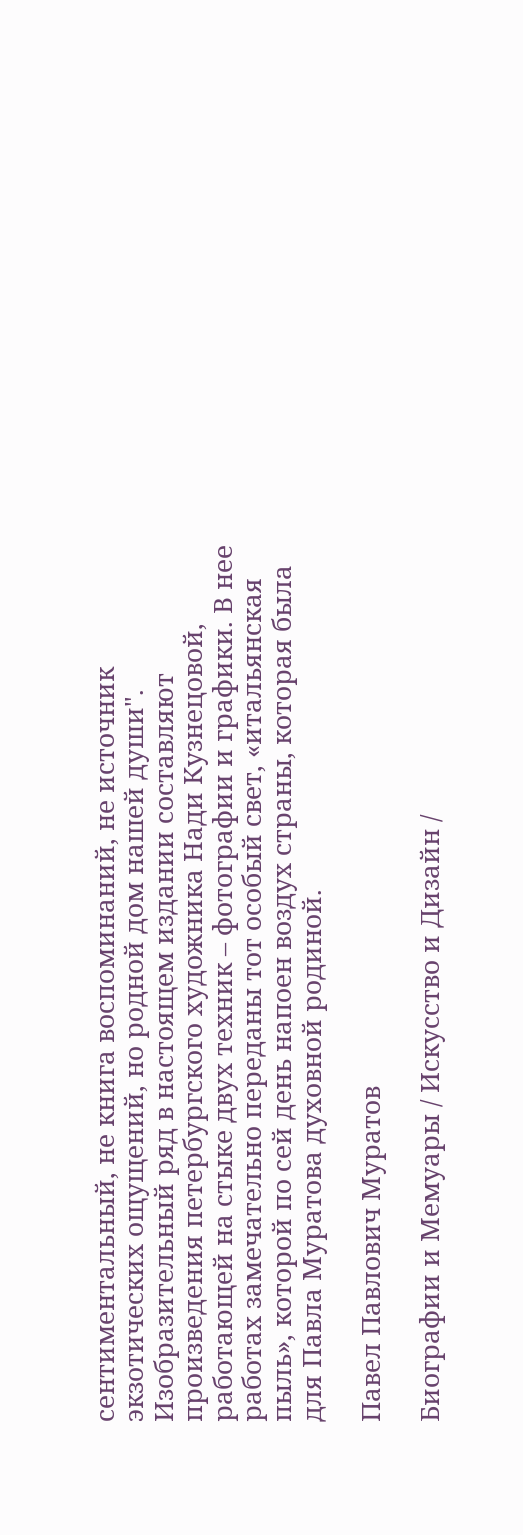сентиментальный, не книга воспоминаний, не источник экзотических ощущений, но родной дом нашей души". Изобразительный ряд в настоящем издании составляют произведения петербургского художника Нади Кузнецовой, работающей на стыке двух техник – фотографии и графики. В нее работах замечательно переданы тот особый свет, «итальянская пыль», которой по сей день напоен воздух страны, которая была для Павла Муратова духовной родиной.

Павел Павлович Муратов

Биографии и Мемуары / Искусство и Дизайн /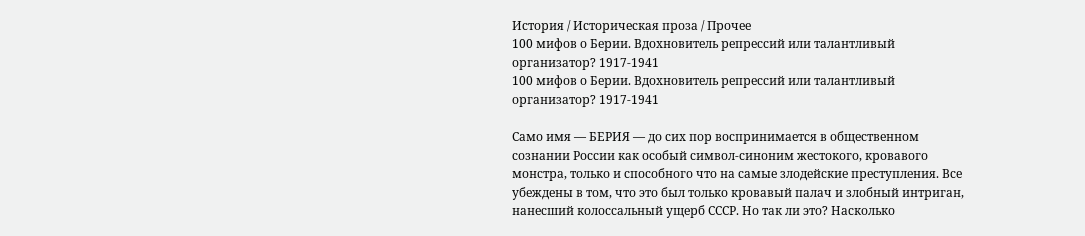История / Историческая проза / Прочее
100 мифов о Берии. Вдохновитель репрессий или талантливый организатор? 1917-1941
100 мифов о Берии. Вдохновитель репрессий или талантливый организатор? 1917-1941

Само имя — БЕРИЯ — до сих пор воспринимается в общественном сознании России как особый символ-синоним жестокого, кровавого монстра, только и способного что на самые злодейские преступления. Все убеждены в том, что это был только кровавый палач и злобный интриган, нанесший колоссальный ущерб СССР. Но так ли это? Насколько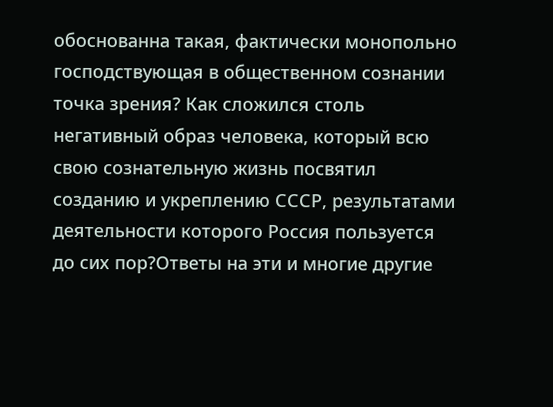обоснованна такая, фактически монопольно господствующая в общественном сознании точка зрения? Как сложился столь негативный образ человека, который всю свою сознательную жизнь посвятил созданию и укреплению СССР, результатами деятельности которого Россия пользуется до сих пор?Ответы на эти и многие другие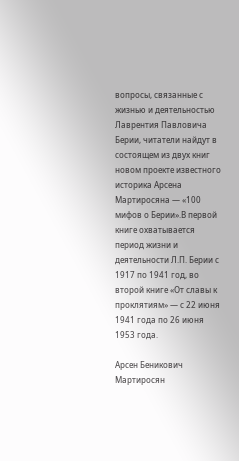вопросы, связанные с жизнью и деятельностью Лаврентия Павловича Берии, читатели найдут в состоящем из двух книг новом проекте известного историка Арсена Мартиросяна — «100 мифов о Берии».В первой книге охватывается период жизни и деятельности Л.П. Берии с 1917 по 1941 год, во второй книге «От славы к проклятиям» — с 22 июня 1941 года по 26 июня 1953 года.

Арсен Беникович Мартиросян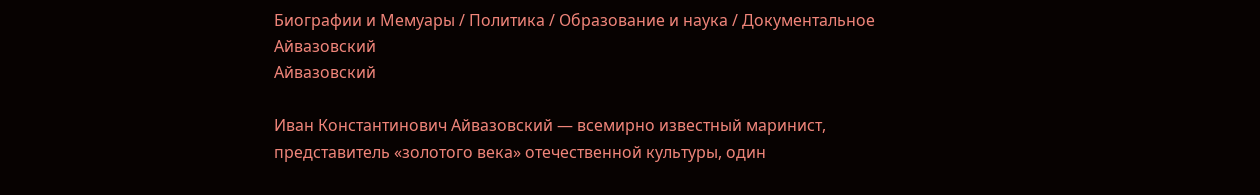Биографии и Мемуары / Политика / Образование и наука / Документальное
Айвазовский
Айвазовский

Иван Константинович Айвазовский — всемирно известный маринист, представитель «золотого века» отечественной культуры, один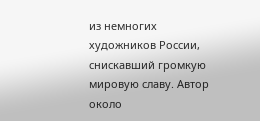из немногих художников России, снискавший громкую мировую славу. Автор около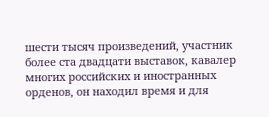шести тысяч произведений, участник более ста двадцати выставок, кавалер многих российских и иностранных орденов, он находил время и для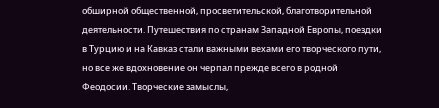обширной общественной, просветительской, благотворительной деятельности. Путешествия по странам Западной Европы, поездки в Турцию и на Кавказ стали важными вехами его творческого пути, но все же вдохновение он черпал прежде всего в родной Феодосии. Творческие замыслы,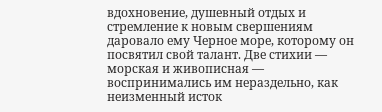вдохновение, душевный отдых и стремление к новым свершениям даровало ему Черное море, которому он посвятил свой талант. Две стихии — морская и живописная — воспринимались им нераздельно, как неизменный исток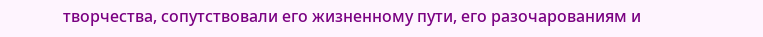творчества, сопутствовали его жизненному пути, его разочарованиям и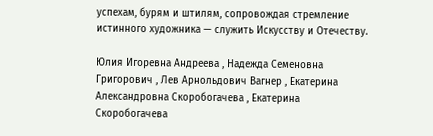успехам, бурям и штилям, сопровождая стремление истинного художника — служить Искусству и Отечеству.

Юлия Игоревна Андреева , Надежда Семеновна Григорович , Лев Арнольдович Вагнер , Екатерина Александровна Скоробогачева , Екатерина Скоробогачева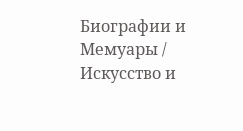Биографии и Мемуары / Искусство и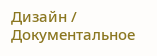Дизайн / Документальное